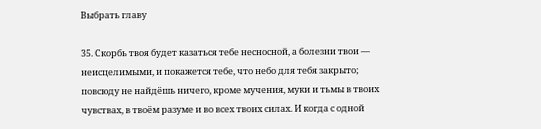Выбрать главу

35. Скорбь твоя будет казаться тебе несносной, а болезни твои — неисцелимыми, и покажется тебе, что небо для тебя закрыто; повсюду не найдёшь ничего, кроме мучения, муки и тьмы в твоих чувствах, в твоём разуме и во всех твоих силах. И когда с одной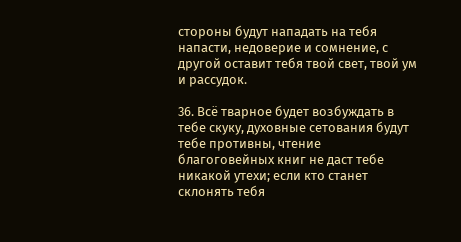стороны будут нападать на тебя напасти, недоверие и сомнение, с другой оставит тебя твой свет, твой ум и рассудок.

36. Всё тварное будет возбуждать в тебе скуку, духовные сетования будут тебе противны, чтение благоговейных книг не даст тебе никакой утехи; если кто станет склонять тебя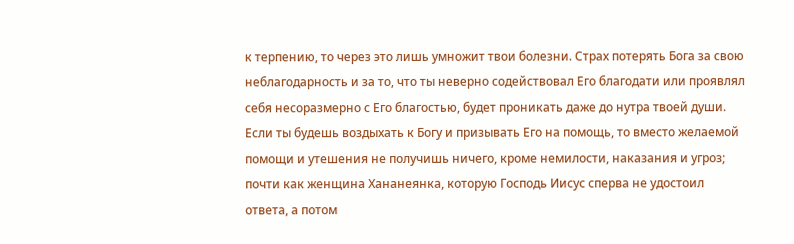к терпению, то через это лишь умножит твои болезни. Страх потерять Бога за свою неблагодарность и за то, что ты неверно содействовал Его благодати или проявлял себя несоразмерно с Его благостью, будет проникать даже до нутра твоей души. Если ты будешь воздыхать к Богу и призывать Его на помощь, то вместо желаемой помощи и утешения не получишь ничего, кроме немилости, наказания и угроз; почти как женщина Хананеянка, которую Господь Иисус сперва не удостоил ответа, а потом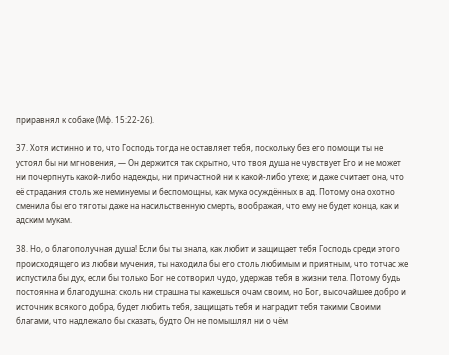приравнял к собаке (Мф. 15:22-26).

37. Хотя истинно и то, что Господь тогда не оставляет тебя, поскольку без его помощи ты не устоял бы ни мгновения, — Он держится так скрытно, что твоя душа не чувствует Его и не может ни почерпнуть какой-либо надежды, ни причастной ни к какой-либо утехе; и даже считает она, что её страдания столь же неминуемы и беспомощны, как мука осуждённых в ад. Потому она охотно сменила бы его тяготы даже на насильственную смерть, воображая, что ему не будет конца, как и адским мукам.

38. Но, о благополучная душа! Если бы ты знала, как любит и защищает тебя Господь среди этого происходящего из любви мучения, ты находила бы его столь любимым и приятным, что тотчас же испустила бы дух, если бы только Бог не сотворил чудо, удержав тебя в жизни тела. Потому будь постоянна и благодушна: сколь ни страшна ты кажешься очам своим, но Бог, высочайшее добро и источник всякого добра, будет любить тебя, защищать тебя и наградит тебя такими Своими благами, что надлежало бы сказать, будто Он не помышлял ни о чём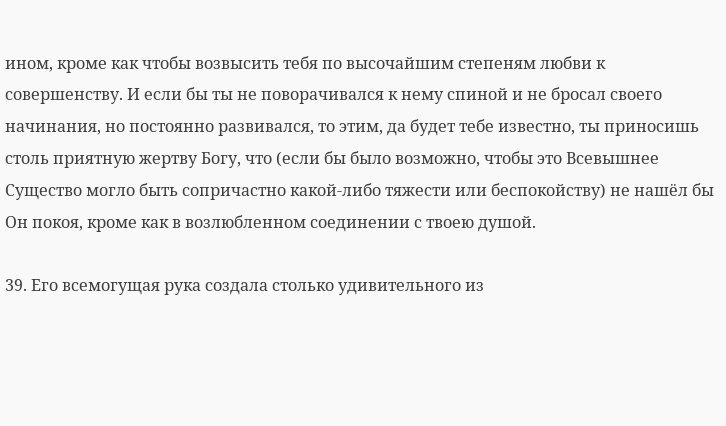ином, кроме как чтобы возвысить тебя по высочайшим степеням любви к совершенству. И если бы ты не поворачивался к нему спиной и не бросал своего начинания, но постоянно развивался, то этим, да будет тебе известно, ты приносишь столь приятную жертву Богу, что (если бы было возможно, чтобы это Всевышнее Существо могло быть сопричастно какой-либо тяжести или беспокойству) не нашёл бы Он покоя, кроме как в возлюбленном соединении с твоею душой.

39. Его всемогущая рука создала столько удивительного из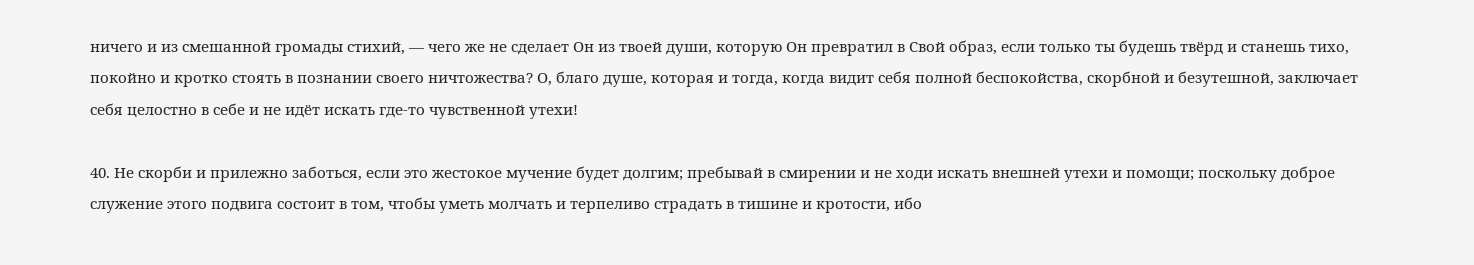ничего и из смешанной громады стихий, — чего же не сделает Он из твоей души, которую Он превратил в Свой образ, если только ты будешь твёрд и станешь тихо, покойно и кротко стоять в познании своего ничтожества? О, благо душе, которая и тогда, когда видит себя полной беспокойства, скорбной и безутешной, заключает себя целостно в себе и не идёт искать где-то чувственной утехи!

40. Не скорби и прилежно заботься, если это жестокое мучение будет долгим; пребывай в смирении и не ходи искать внешней утехи и помощи; поскольку доброе служение этого подвига состоит в том, чтобы уметь молчать и терпеливо страдать в тишине и кротости, ибо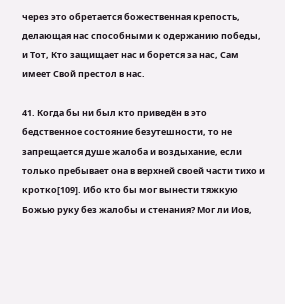через это обретается божественная крепость, делающая нас способными к одержанию победы, и Тот, Кто защищает нас и борется за нас, Сам имеет Свой престол в нас.

41. Когда бы ни был кто приведён в это бедственное состояние безутешности, то не запрещается душе жалоба и воздыхание, если только пребывает она в верхней своей части тихо и кротко[109]. Ибо кто бы мог вынести тяжкую Божью руку без жалобы и стенания? Мог ли Иов,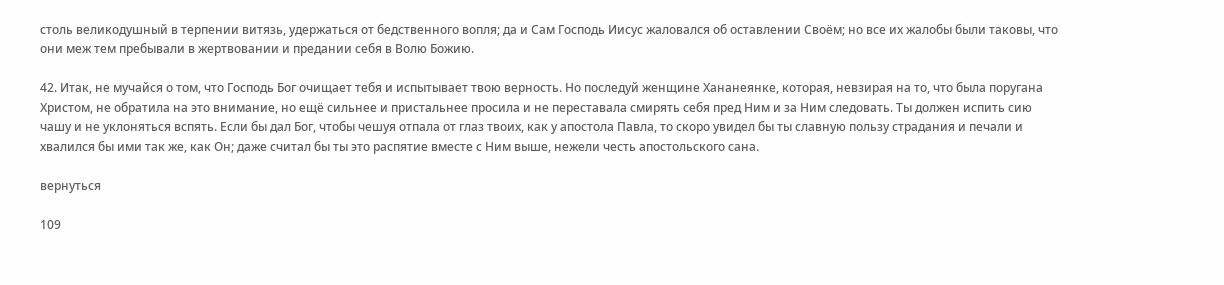столь великодушный в терпении витязь, удержаться от бедственного вопля; да и Сам Господь Иисус жаловался об оставлении Своём; но все их жалобы были таковы, что они меж тем пребывали в жертвовании и предании себя в Волю Божию.

42. Итак, не мучайся о том, что Господь Бог очищает тебя и испытывает твою верность. Но последуй женщине Хананеянке, которая, невзирая на то, что была поругана Христом, не обратила на это внимание, но ещё сильнее и пристальнее просила и не переставала смирять себя пред Ним и за Ним следовать. Ты должен испить сию чашу и не уклоняться вспять. Если бы дал Бог, чтобы чешуя отпала от глаз твоих, как у апостола Павла, то скоро увидел бы ты славную пользу страдания и печали и хвалился бы ими так же, как Он; даже считал бы ты это распятие вместе с Ним выше, нежели честь апостольского сана.

вернуться

109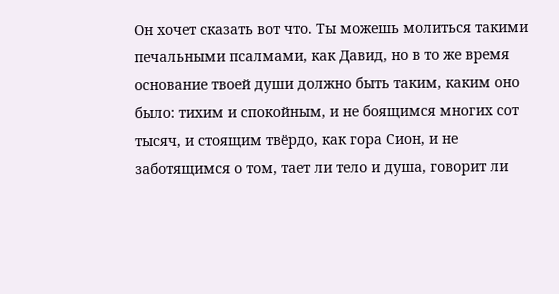Он хочет сказать вот что. Ты можешь молиться такими печальными псалмами, как Давид, но в то же время основание твоей души должно быть таким, каким оно было: тихим и спокойным, и не боящимся многих сот тысяч, и стоящим твёрдо, как гора Сион, и не заботящимся о том, тает ли тело и душа, говорит ли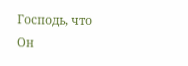Господь, что Он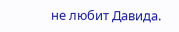не любит Давида.